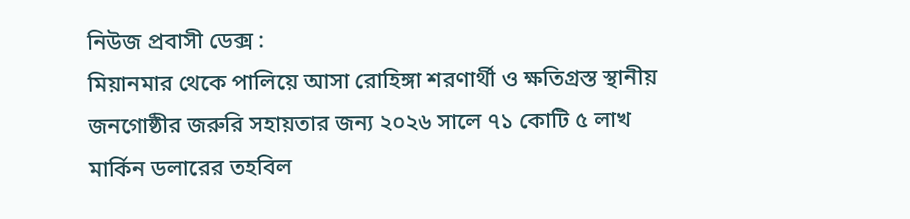নিউজ প্রবাসী ডেক্স :
মিয়ানমার থেকে পালিয়ে আসা রোহিঙ্গা শরণার্থী ও ক্ষতিগ্রস্ত স্থানীয় জনগোষ্ঠীর জরুরি সহায়তার জন্য ২০২৬ সালে ৭১ কোটি ৫ লাখ মার্কিন ডলারের তহবিল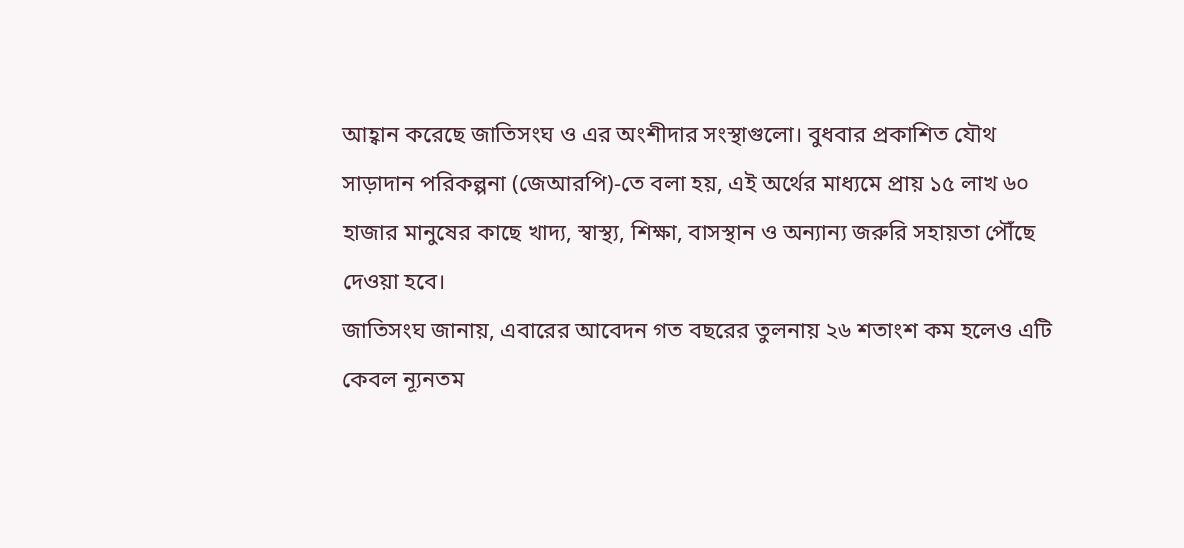আহ্বান করেছে জাতিসংঘ ও এর অংশীদার সংস্থাগুলো। বুধবার প্রকাশিত যৌথ সাড়াদান পরিকল্পনা (জেআরপি)-তে বলা হয়, এই অর্থের মাধ্যমে প্রায় ১৫ লাখ ৬০ হাজার মানুষের কাছে খাদ্য, স্বাস্থ্য, শিক্ষা, বাসস্থান ও অন্যান্য জরুরি সহায়তা পৌঁছে দেওয়া হবে।
জাতিসংঘ জানায়, এবারের আবেদন গত বছরের তুলনায় ২৬ শতাংশ কম হলেও এটি কেবল ন্যূনতম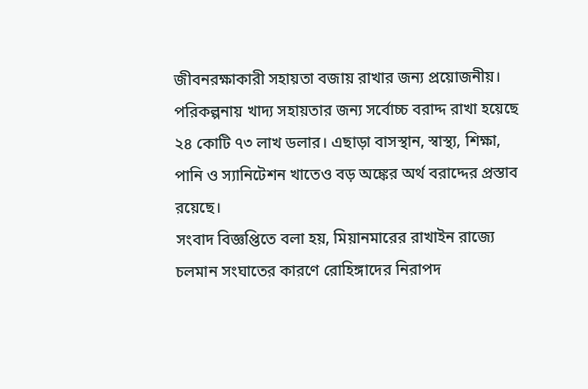জীবনরক্ষাকারী সহায়তা বজায় রাখার জন্য প্রয়োজনীয়। পরিকল্পনায় খাদ্য সহায়তার জন্য সর্বোচ্চ বরাদ্দ রাখা হয়েছে ২৪ কোটি ৭৩ লাখ ডলার। এছাড়া বাসস্থান, স্বাস্থ্য, শিক্ষা, পানি ও স্যানিটেশন খাতেও বড় অঙ্কের অর্থ বরাদ্দের প্রস্তাব রয়েছে।
সংবাদ বিজ্ঞপ্তিতে বলা হয়, মিয়ানমারের রাখাইন রাজ্যে চলমান সংঘাতের কারণে রোহিঙ্গাদের নিরাপদ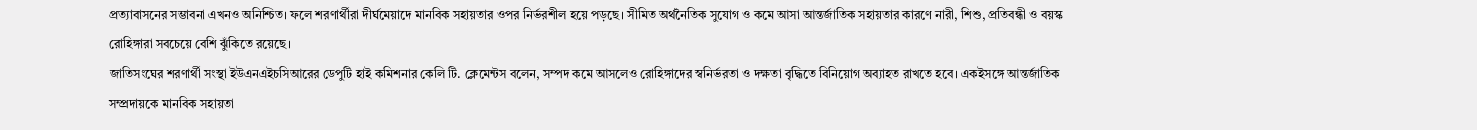প্রত্যাবাসনের সম্ভাবনা এখনও অনিশ্চিত। ফলে শরণার্থীরা দীর্ঘমেয়াদে মানবিক সহায়তার ওপর নির্ভরশীল হয়ে পড়ছে। সীমিত অর্থনৈতিক সুযোগ ও কমে আসা আন্তর্জাতিক সহায়তার কারণে নারী, শিশু, প্রতিবন্ধী ও বয়স্ক রোহিঙ্গারা সবচেয়ে বেশি ঝুঁকিতে রয়েছে।
জাতিসংঘের শরণার্থী সংস্থা ইউএনএইচসিআরের ডেপুটি হাই কমিশনার কেলি টি. ক্লেমেন্টস বলেন, সম্পদ কমে আসলেও রোহিঙ্গাদের স্বনির্ভরতা ও দক্ষতা বৃদ্ধিতে বিনিয়োগ অব্যাহত রাখতে হবে। একইসঙ্গে আন্তর্জাতিক সম্প্রদায়কে মানবিক সহায়তা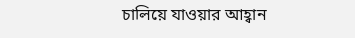চালিয়ে যাওয়ার আহ্বান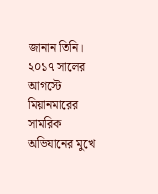জানান তিনি।
২০১৭ সালের আগস্টে মিয়ানমারের সামরিক অভিযানের মুখে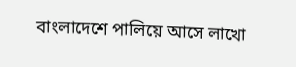বাংলাদেশে পালিয়ে আসে লাখো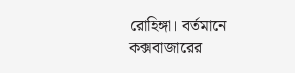রোহিঙ্গা। বর্তমানে কক্সবাজারের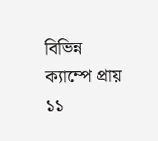বিভিন্ন ক্যাম্পে প্রায় ১১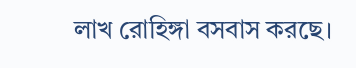লাখ রোহিঙ্গা বসবাস করছে।